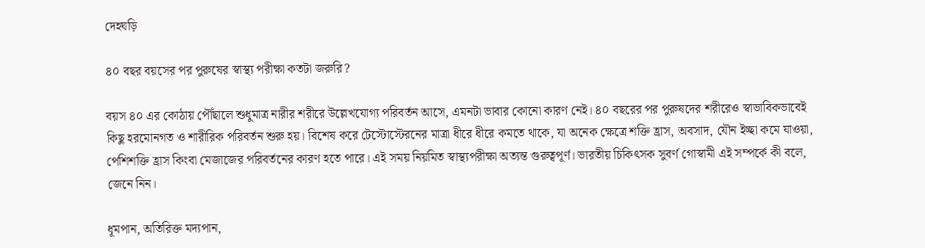দেহঘড়ি

৪০ বছর বয়সের পর পুরুষের স্বাস্থ্য পরীক্ষা কতটা জরুরি?

বয়স ৪০ এর কোঠায় পৌঁছালে শুধুমাত্র নারীর শরীরে উল্লেখযোগ্য পরিবর্তন আসে, এমনটা ভাবার কোনো কারণ নেই। ৪০ বছরের পর পুরুষদের শরীরেও স্বাভাবিকভাবেই কিছু হরমোনগত ও শারীরিক পরিবর্তন শুরু হয়। বিশেষ করে টেস্টোস্টেরনের মাত্রা ধীরে ধীরে কমতে থাকে, যা অনেক ক্ষেত্রে শক্তি হ্রাস, অবসাদ, যৌন ইচ্ছা কমে যাওয়া, পেশিশক্তি হ্রাস কিংবা মেজাজের পরিবর্তনের কারণ হতে পারে। এই সময় নিয়মিত স্বাস্থ্যপরীক্ষা অত্যন্ত গুরুত্বপূর্ণ। ভারতীয় চিকিৎসক সুবর্ণ গোস্বামী এই সম্পর্কে কী বলে, জেনে নিন।

ধূমপান, অতিরিক্ত মদ্যপান,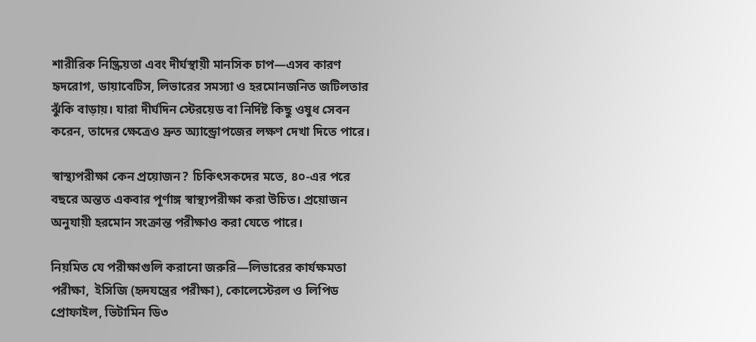শারীরিক নিষ্ক্রিয়তা এবং দীর্ঘস্থায়ী মানসিক চাপ—এসব কারণ হৃদরোগ, ডায়াবেটিস, লিভারের সমস্যা ও হরমোনজনিত জটিলতার ঝুঁকি বাড়ায়। যারা দীর্ঘদিন স্টেরয়েড বা নির্দিষ্ট কিছু ওষুধ সেবন করেন, তাদের ক্ষেত্রেও দ্রুত অ্যান্ড্রোপজের লক্ষণ দেখা দিতে পারে।

স্বাস্থ্যপরীক্ষা কেন প্রয়োজন? চিকিৎসকদের মতে, ৪০-এর পরে বছরে অন্তত একবার পূর্ণাঙ্গ স্বাস্থ্যপরীক্ষা করা উচিত। প্রয়োজন অনুযায়ী হরমোন সংক্রান্ত পরীক্ষাও করা যেতে পারে।

নিয়মিত যে পরীক্ষাগুলি করানো জরুরি—লিভারের কার্যক্ষমতা পরীক্ষা,  ইসিজি (হৃদযন্ত্রের পরীক্ষা), কোলেস্টেরল ও লিপিড প্রোফাইল, ভিটামিন ডি৩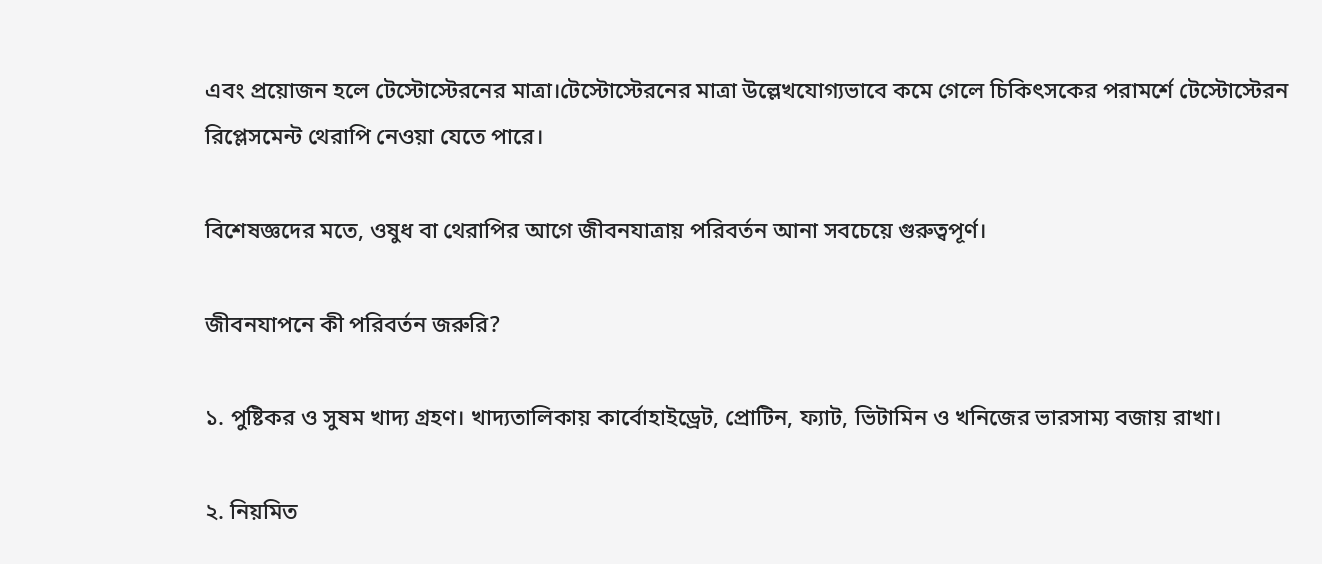এবং প্রয়োজন হলে টেস্টোস্টেরনের মাত্রা।টেস্টোস্টেরনের মাত্রা উল্লেখযোগ্যভাবে কমে গেলে চিকিৎসকের পরামর্শে টেস্টোস্টেরন রিপ্লেসমেন্ট থেরাপি নেওয়া যেতে পারে।

বিশেষজ্ঞদের মতে, ওষুধ বা থেরাপির আগে জীবনযাত্রায় পরিবর্তন আনা সবচেয়ে গুরুত্বপূর্ণ।

জীবনযাপনে কী পরিবর্তন জরুরি?

১. পুষ্টিকর ও সুষম খাদ্য গ্রহণ। খাদ্যতালিকায় কার্বোহাইড্রেট, প্রোটিন, ফ্যাট, ভিটামিন ও খনিজের ভারসাম্য বজায় রাখা।

২. নিয়মিত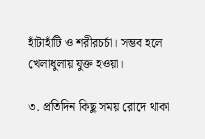হাঁটাহাঁটি ও শরীরচর্চা। সম্ভব হলে খেলাধুলায় যুক্ত হওয়া।

৩. প্রতিদিন কিছু সময় রোদে থাকা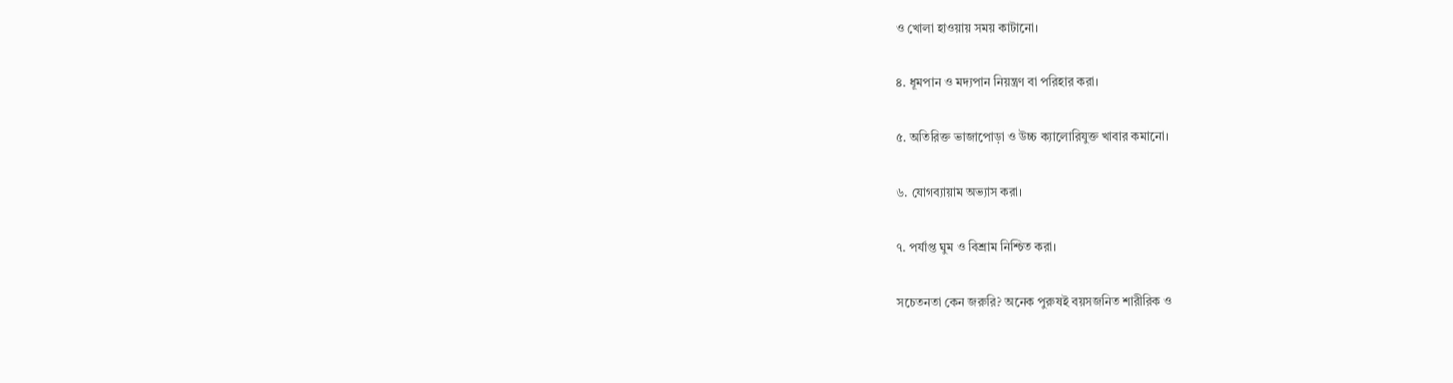ও খোলা হাওয়ায় সময় কাটানো।

৪. ধূমপান ও মদ্যপান নিয়ন্ত্রণ বা পরিহার করা।

৫. অতিরিক্ত ভাজাপোড়া ও উচ্চ ক্যালোরিযুক্ত খাবার কমানো।

৬. যোগব্যায়াম অভ্যাস করা।

৭. পর্যাপ্ত ঘুম ও বিশ্রাম নিশ্চিত করা।

সচেতনতা কেন জরুরি? অনেক পুরুষই বয়সজনিত শারীরিক ও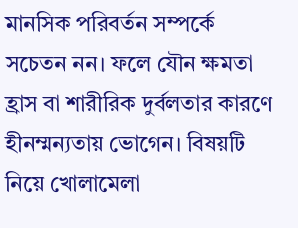মানসিক পরিবর্তন সম্পর্কে সচেতন নন। ফলে যৌন ক্ষমতা হ্রাস বা শারীরিক দুর্বলতার কারণে হীনম্মন্যতায় ভোগেন। বিষয়টি নিয়ে খোলামেলা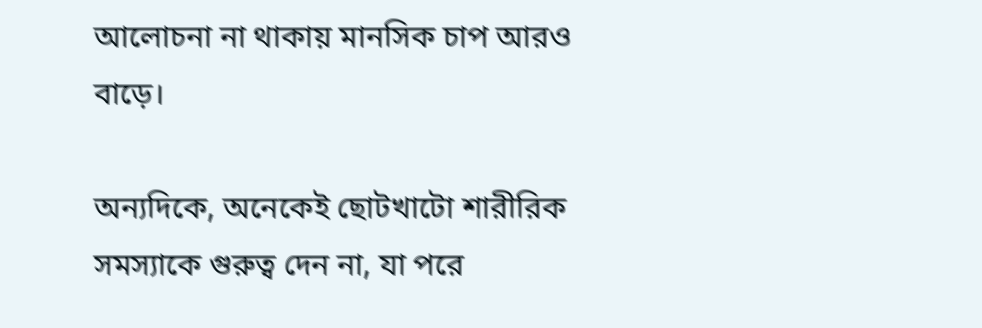আলোচনা না থাকায় মানসিক চাপ আরও বাড়ে।

অন্যদিকে, অনেকেই ছোটখাটো শারীরিক সমস্যাকে গুরুত্ব দেন না, যা পরে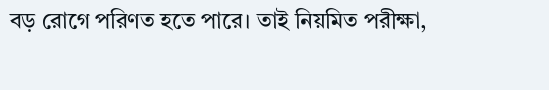বড় রোগে পরিণত হতে পারে। তাই নিয়মিত পরীক্ষা,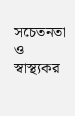সচেতনতা ও স্বাস্থ্যকর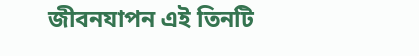জীবনযাপন এই তিনটি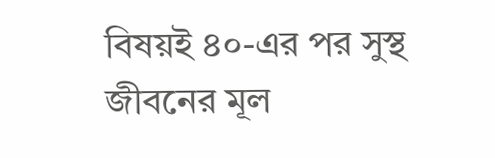বিষয়ই ৪০-এর পর সুস্থ জীবনের মূল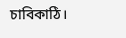চাবিকাঠি।